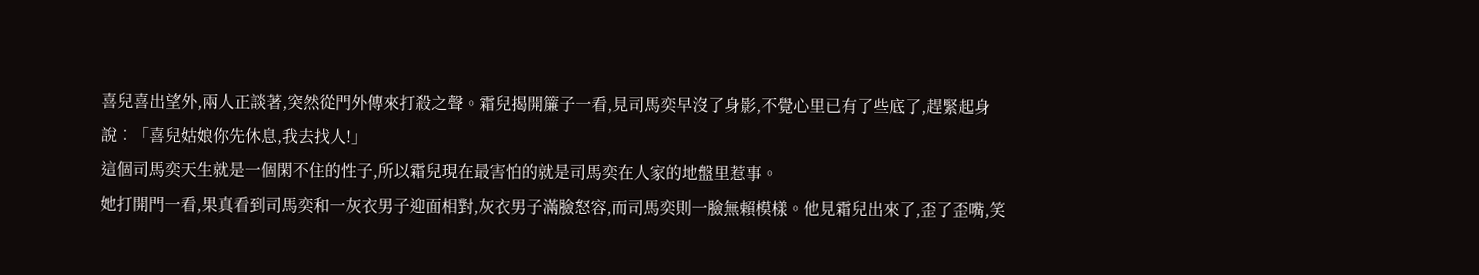喜兒喜出望外,兩人正談著,突然從門外傳來打殺之聲。霜兒揭開簾子一看,見司馬奕早沒了身影,不覺心里已有了些底了,趕緊起身說︰「喜兒姑娘你先休息,我去找人!」
這個司馬奕天生就是一個閑不住的性子,所以霜兒現在最害怕的就是司馬奕在人家的地盤里惹事。
她打開門一看,果真看到司馬奕和一灰衣男子迎面相對,灰衣男子滿臉怒容,而司馬奕則一臉無賴模樣。他見霜兒出來了,歪了歪嘴,笑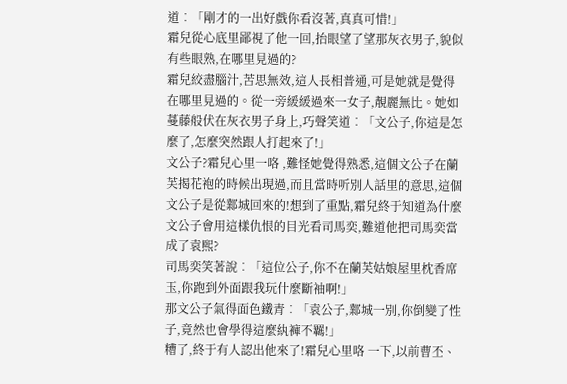道︰「剛才的一出好戲你看沒著,真真可惜!」
霜兒從心底里鄙視了他一回,抬眼望了望那灰衣男子,貌似有些眼熟,在哪里見過的?
霜兒絞盡腦汁,苦思無效,這人長相普通,可是她就是覺得在哪里見過的。從一旁緩緩過來一女子,靚麗無比。她如蔓藤般伏在灰衣男子身上,巧聲笑道︰「文公子,你這是怎麼了,怎麼突然跟人打起來了!」
文公子?霜兒心里一咯 ,難怪她覺得熟悉,這個文公子在蘭芙揭花袍的時候出現過,而且當時听別人話里的意思,這個文公子是從鄴城回來的!想到了重點,霜兒終于知道為什麼文公子會用這樣仇恨的目光看司馬奕,難道他把司馬奕當成了袁熙?
司馬奕笑著說︰「這位公子,你不在蘭芙姑娘屋里枕香席玉,你跑到外面跟我玩什麼斷袖啊!」
那文公子氣得面色鐵青︰「袁公子,鄴城一別,你倒變了性子,竟然也會學得這麼紈褲不羈!」
糟了,終于有人認出他來了!霜兒心里咯 一下,以前曹丕、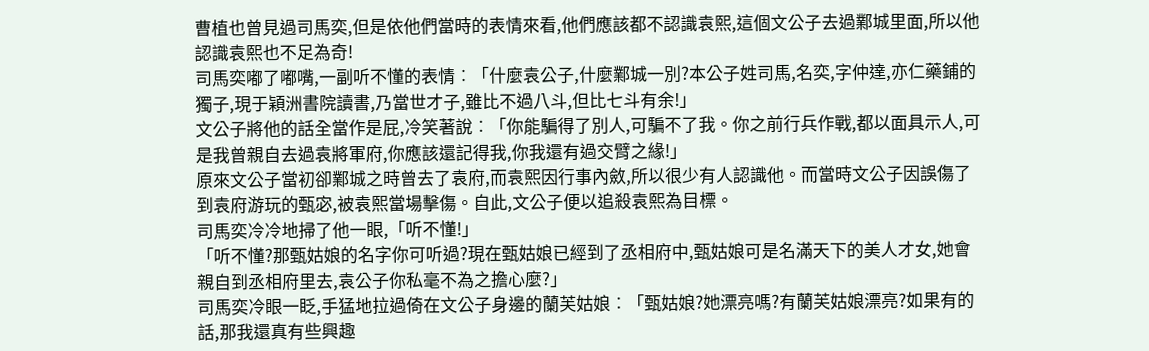曹植也曾見過司馬奕,但是依他們當時的表情來看,他們應該都不認識袁熙,這個文公子去過鄴城里面,所以他認識袁熙也不足為奇!
司馬奕嘟了嘟嘴,一副听不懂的表情︰「什麼袁公子,什麼鄴城一別?本公子姓司馬,名奕,字仲達,亦仁藥鋪的獨子,現于穎洲書院讀書,乃當世才子,雖比不過八斗,但比七斗有余!」
文公子將他的話全當作是屁,冷笑著說︰「你能騙得了別人,可騙不了我。你之前行兵作戰,都以面具示人,可是我曾親自去過袁將軍府,你應該還記得我,你我還有過交臂之緣!」
原來文公子當初卻鄴城之時曾去了袁府,而袁熙因行事內斂,所以很少有人認識他。而當時文公子因誤傷了到袁府游玩的甄宓,被袁熙當場擊傷。自此,文公子便以追殺袁熙為目標。
司馬奕冷冷地掃了他一眼,「听不懂!」
「听不懂?那甄姑娘的名字你可听過?現在甄姑娘已經到了丞相府中,甄姑娘可是名滿天下的美人才女,她會親自到丞相府里去,袁公子你私毫不為之擔心麼?」
司馬奕冷眼一眨,手猛地拉過倚在文公子身邊的蘭芙姑娘︰「甄姑娘?她漂亮嗎?有蘭芙姑娘漂亮?如果有的話,那我還真有些興趣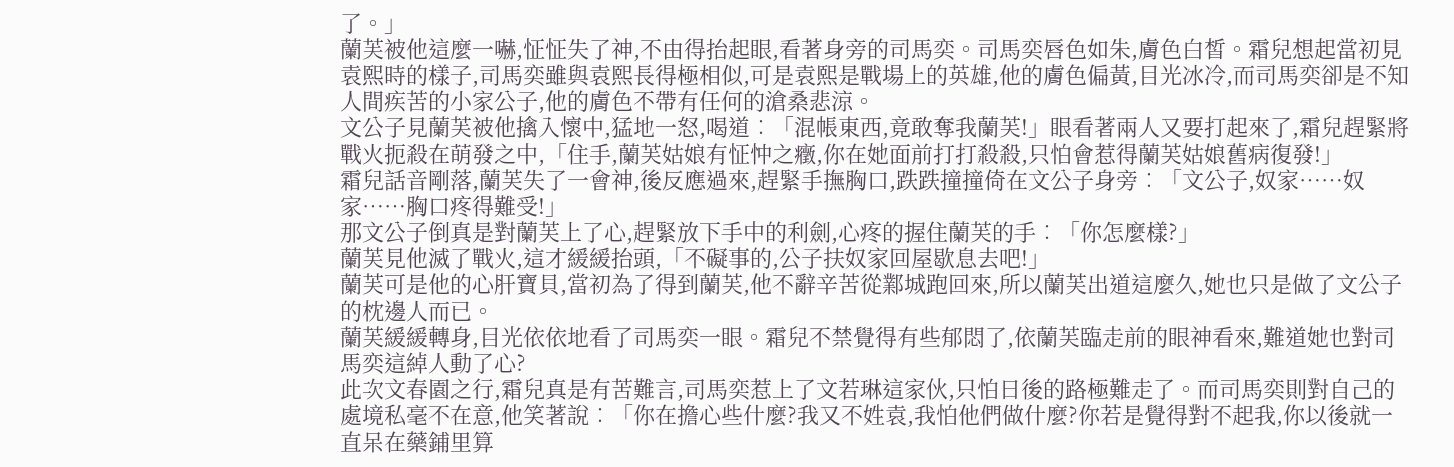了。」
蘭芙被他這麼一嚇,怔怔失了神,不由得抬起眼,看著身旁的司馬奕。司馬奕唇色如朱,膚色白皙。霜兒想起當初見袁熙時的樣子,司馬奕雖與袁熙長得極相似,可是袁熙是戰場上的英雄,他的膚色偏黃,目光冰冷,而司馬奕卻是不知人間疾苦的小家公子,他的膚色不帶有任何的滄桑悲涼。
文公子見蘭芙被他擒入懷中,猛地一怒,喝道︰「混帳東西,竟敢奪我蘭芙!」眼看著兩人又要打起來了,霜兒趕緊將戰火扼殺在萌發之中,「住手,蘭芙姑娘有怔忡之癥,你在她面前打打殺殺,只怕會惹得蘭芙姑娘舊病復發!」
霜兒話音剛落,蘭芙失了一會神,後反應過來,趕緊手撫胸口,跌跌撞撞倚在文公子身旁︰「文公子,奴家……奴家……胸口疼得難受!」
那文公子倒真是對蘭芙上了心,趕緊放下手中的利劍,心疼的握住蘭芙的手︰「你怎麼樣?」
蘭芙見他滅了戰火,這才緩緩抬頭,「不礙事的,公子扶奴家回屋歇息去吧!」
蘭芙可是他的心肝寶貝,當初為了得到蘭芙,他不辭辛苦從鄴城跑回來,所以蘭芙出道這麼久,她也只是做了文公子的枕邊人而已。
蘭芙緩緩轉身,目光依依地看了司馬奕一眼。霜兒不禁覺得有些郁悶了,依蘭芙臨走前的眼神看來,難道她也對司馬奕這綽人動了心?
此次文春園之行,霜兒真是有苦難言,司馬奕惹上了文若琳這家伙,只怕日後的路極難走了。而司馬奕則對自己的處境私毫不在意,他笑著說︰「你在擔心些什麼?我又不姓袁,我怕他們做什麼?你若是覺得對不起我,你以後就一直呆在藥鋪里算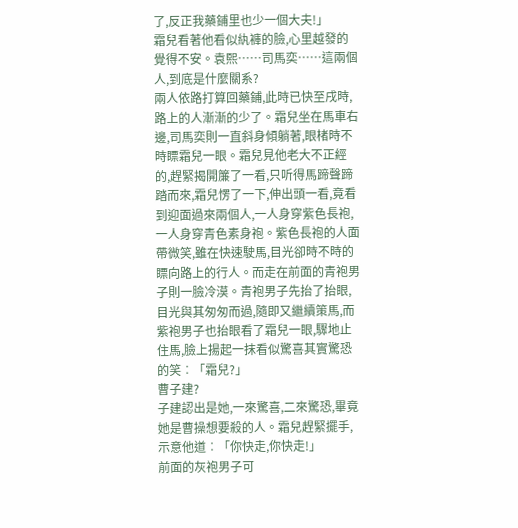了,反正我藥鋪里也少一個大夫!」
霜兒看著他看似紈褲的臉,心里越發的覺得不安。袁熙……司馬奕……這兩個人,到底是什麼關系?
兩人依路打算回藥鋪,此時已快至戌時,路上的人漸漸的少了。霜兒坐在馬車右邊,司馬奕則一直斜身傾躺著,眼楮時不時瞟霜兒一眼。霜兒見他老大不正經的,趕緊揭開簾了一看,只听得馬蹄聲蹄踏而來,霜兒愣了一下,伸出頭一看,竟看到迎面過來兩個人,一人身穿紫色長袍,一人身穿青色素身袍。紫色長袍的人面帶微笑,雖在快速駛馬,目光卻時不時的瞟向路上的行人。而走在前面的青袍男子則一臉冷漠。青袍男子先抬了抬眼,目光與其匆匆而過,隨即又繼續策馬,而紫袍男子也抬眼看了霜兒一眼,驟地止住馬,臉上揚起一抹看似驚喜其實驚恐的笑︰「霜兒?」
曹子建?
子建認出是她,一來驚喜,二來驚恐,畢竟她是曹操想要殺的人。霜兒趕緊擺手,示意他道︰「你快走,你快走!」
前面的灰袍男子可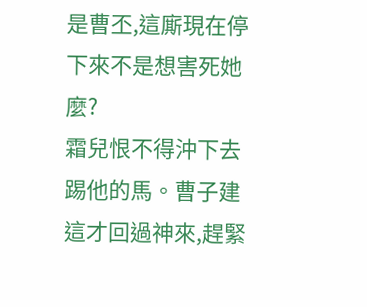是曹丕,這廝現在停下來不是想害死她麼?
霜兒恨不得沖下去踢他的馬。曹子建這才回過神來,趕緊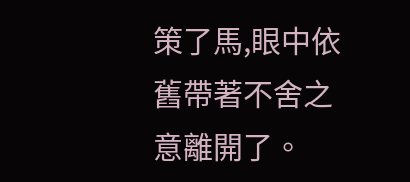策了馬,眼中依舊帶著不舍之意離開了。